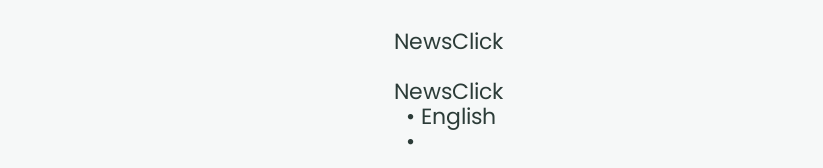NewsClick

NewsClick
  • English
  •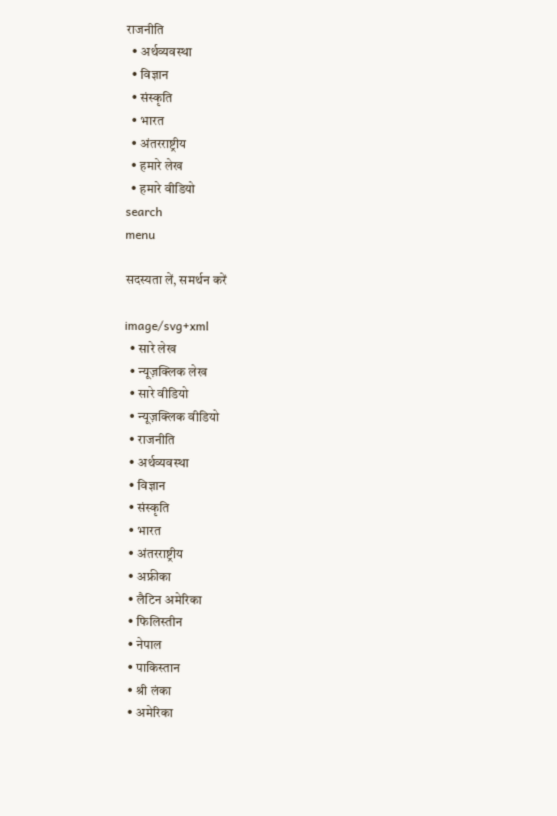राजनीति
  • अर्थव्यवस्था
  • विज्ञान
  • संस्कृति
  • भारत
  • अंतरराष्ट्रीय
  • हमारे लेख
  • हमारे वीडियो
search
menu

सदस्यता लें, समर्थन करें

image/svg+xml
  • सारे लेख
  • न्यूज़क्लिक लेख
  • सारे वीडियो
  • न्यूज़क्लिक वीडियो
  • राजनीति
  • अर्थव्यवस्था
  • विज्ञान
  • संस्कृति
  • भारत
  • अंतरराष्ट्रीय
  • अफ्रीका
  • लैटिन अमेरिका
  • फिलिस्तीन
  • नेपाल
  • पाकिस्तान
  • श्री लंका
  • अमेरिका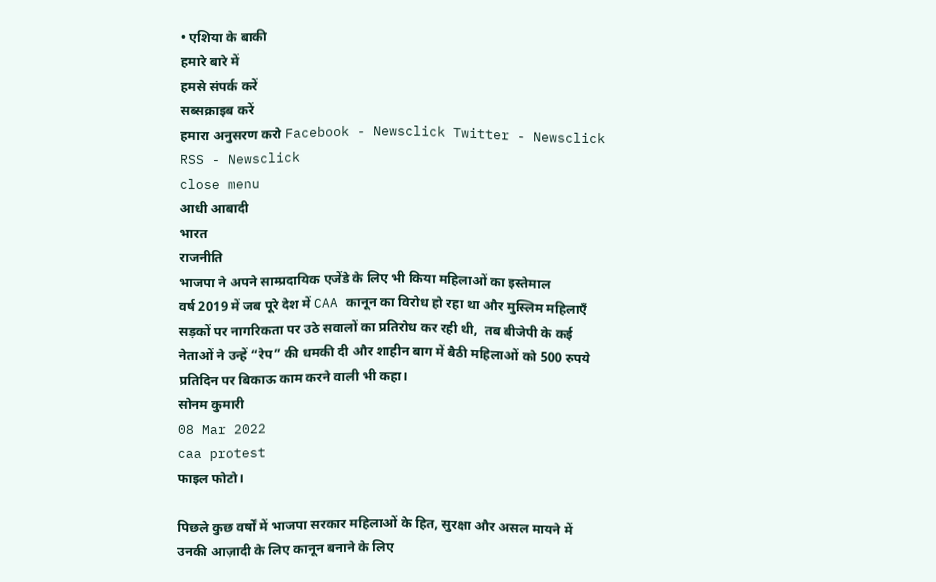• एशिया के बाकी
हमारे बारे में
हमसे संपर्क करें
सब्सक्राइब करें
हमारा अनुसरण करो Facebook - Newsclick Twitter - Newsclick RSS - Newsclick
close menu
आधी आबादी
भारत
राजनीति
भाजपा ने अपने साम्प्रदायिक एजेंडे के लिए भी किया महिलाओं का इस्तेमाल
वर्ष 2019 में जब पूरे देश में CAA कानून का विरोध हो रहा था और मुस्लिम महिलाएँ सड़कों पर नागरिकता पर उठे सवालों का प्रतिरोध कर रही थी,  तब बीजेपी के कई नेताओं ने उन्हें “रेप” की धमकी दी और शाहीन बाग में बैठी महिलाओं को 500 रुपये प्रतिदिन पर बिकाऊ काम करने वाली भी कहा।
सोनम कुमारी
08 Mar 2022
caa protest
फाइल फोटो।

पिछले कुछ वर्षों में भाजपा सरकार महिलाओं के हित, सुरक्षा और असल मायने में उनकी आज़ादी के लिए कानून बनाने के लिए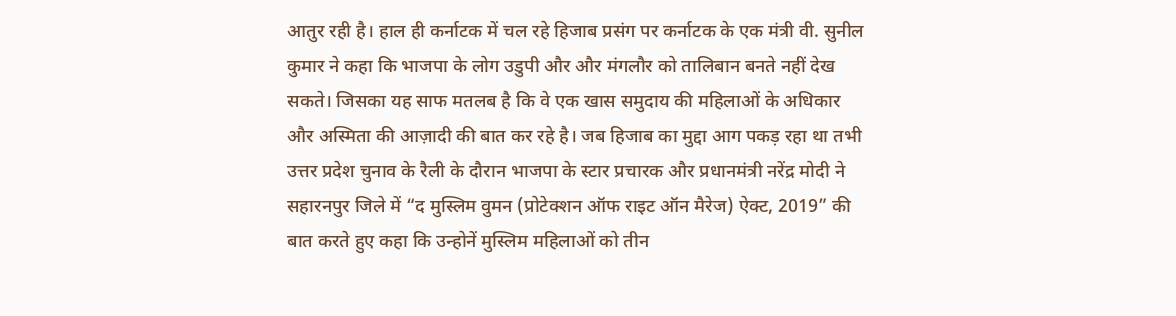आतुर रही है। हाल ही कर्नाटक में चल रहे हिजाब प्रसंग पर कर्नाटक के एक मंत्री वी. सुनील कुमार ने कहा कि भाजपा के लोग उडुपी और और मंगलौर को तालिबान बनते नहीं देख सकते। जिसका यह साफ मतलब है कि वे एक खास समुदाय की महिलाओं के अधिकार और अस्मिता की आज़ादी की बात कर रहे है। जब हिजाब का मुद्दा आग पकड़ रहा था तभी उत्तर प्रदेश चुनाव के रैली के दौरान भाजपा के स्टार प्रचारक और प्रधानमंत्री नरेंद्र मोदी ने सहारनपुर जिले में “द मुस्लिम वुमन (प्रोटेक्शन ऑफ राइट ऑन मैरेज) ऐक्ट, 2019” की बात करते हुए कहा कि उन्होनें मुस्लिम महिलाओं को तीन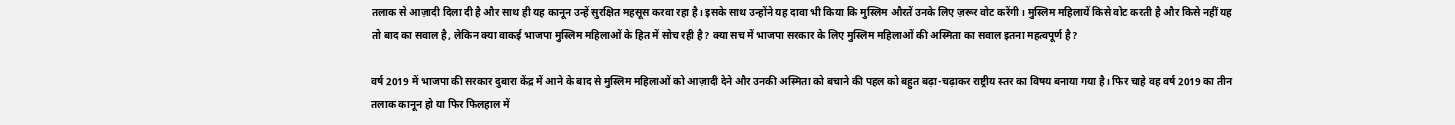तलाक से आज़ादी दिला दी है और साथ ही यह कानून उन्हें सुरक्षित महसूस करवा रहा है। इसके साथ उन्होंने यह दावा भी किया कि मुस्लिम औरतें उनके लिए ज़रूर वोट करेंगी। मुस्लिम महिलायें किसे वोट करती है और किसे नहीं यह तो बाद का सवाल है, लेकिन क्या वाकई भाजपा मुस्लिम महिलाओं के हित में सोच रही है? क्या सच में भाजपा सरकार के लिए मुस्लिम महिलाओं की अस्मिता का सवाल इतना महत्वपूर्ण है?

वर्ष 2019 में भाजपा की सरकार दुबारा केंद्र में आने के बाद से मुस्लिम महिलाओं को आज़ादी देने और उनकी अस्मिता को बचाने की पहल को बहुत बढ़ा-चढ़ाकर राष्ट्रीय स्तर का विषय बनाया गया है। फिर चाहे वह वर्ष 2019 का तीन तलाक कानून हो या फिर फिलहाल में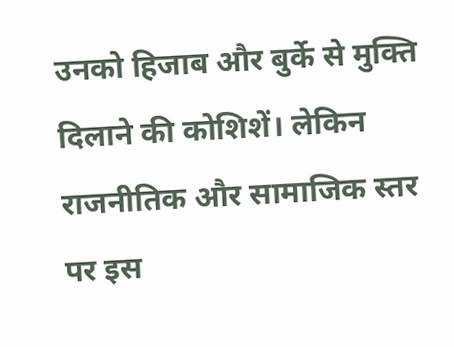उनको हिजाब और बुर्के से मुक्ति दिलाने की कोशिशें। लेकिन राजनीतिक और सामाजिक स्तर पर इस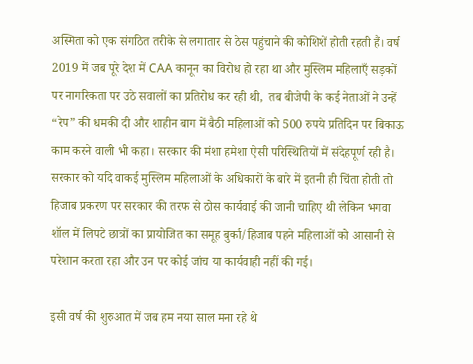अस्मिता को एक संगठित तरीके से लगातार से ठेस पहुंचाने की कोशिशें होती रहती हैं। वर्ष 2019 में जब पूरे देश में CAA कानून का विरोध हो रहा था और मुस्लिम महिलाएँ सड़कों पर नागरिकता पर उठे सवालों का प्रतिरोध कर रही थी,  तब बीजेपी के कई नेताओं ने उन्हें “रेप” की धमकी दी और शाहीन बाग में बैठी महिलाओं को 500 रुपये प्रतिदिन पर बिकाऊ काम करने वाली भी कहा। सरकार की मंशा हमेशा ऐसी परिस्थितियों में संदेहपूर्ण रही है। सरकार को यदि वाकई मुस्लिम महिलाओं के अधिकारों के बारे में इतनी ही चिंता होती तो हिजाब प्रकरण पर सरकार की तरफ से ठोस कार्यवाई की जानी चाहिए थी लेकिन भगवा शॉल में लिपटे छात्रों का प्रायोजित का समूह बुर्का/हिजाब पहने महिलाओं को आसानी से परेशान करता रहा और उन पर कोई जांच या कार्यवाही नहीं की गई।

इसी वर्ष की शुरुआत में जब हम नया साल मना रहे थे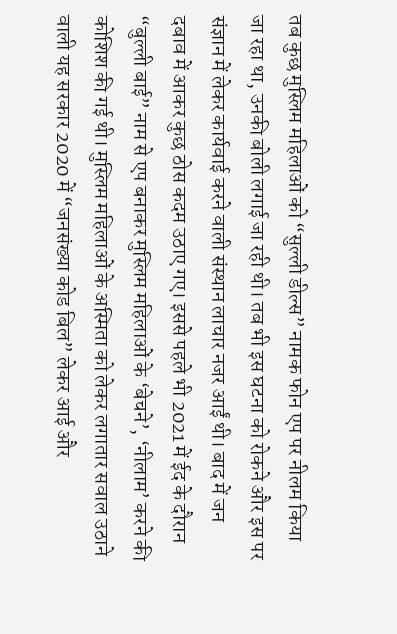तब कुछ मुस्लिम महिलाओं को “सुल्ली डील्स” नामक फोन एप पर नीलम किया जा रहा था, उनकी बोली लगाई जा रही थी। तब भी इस घटना को रोकने और इस पर संज्ञान में लेकर कार्यवाई करने वाली संस्थान लाचार नजर आईं थी। बाद में जन दबाव में आकर कुछ ठोस कदम उठाए गए। इससे पहले भी 2021 में ईद के दौरान “बुल्ली बाई” नाम से एप बनाकर मुस्लिम महिलाओं के ‘बेचने’, ‘नीलाम’ करने की कोशिश की गई थी। मुस्लिम महिलाओं के अस्मिता को लेकर लगातार सवाल उठाने वाली यह सरकार 2020 में “जनसंख्या कोड बिल” लेकर आई और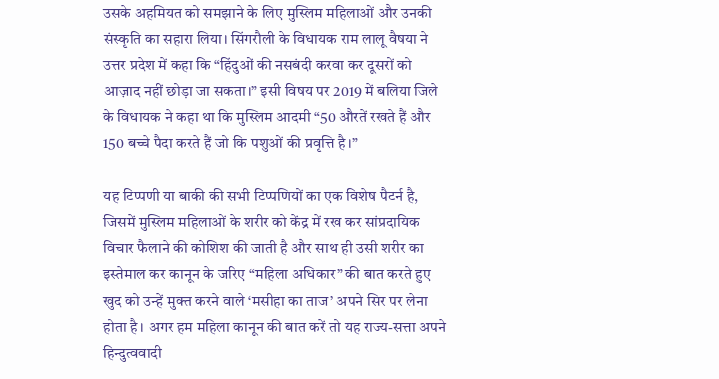उसके अहमियत को समझाने के लिए मुस्लिम महिलाओं और उनकी संस्कृति का सहारा लिया। सिंगरौली के विधायक राम लालू वैषया ने उत्तर प्रदेश में कहा कि “हिंदुओं की नसबंदी करवा कर दूसरों को आज़ाद नहीं छोड़ा जा सकता।” इसी विषय पर 2019 में बलिया जिले के विधायक ने कहा था कि मुस्लिम आदमी “50 औरतें रखते हैं और 150 बच्चे पैदा करते हैं जो कि पशुओं की प्रवृत्ति है।”

यह टिप्पणी या बाकी की सभी टिप्पणियों का एक विशेष पैटर्न है, जिसमें मुस्लिम महिलाओं के शरीर को केंद्र में रख कर सांप्रदायिक विचार फैलाने की कोशिश की जाती है और साथ ही उसी शरीर का इस्तेमाल कर कानून के जरिए “महिला अधिकार” की बात करते हुए खुद को उन्हें मुक्त करने वाले ‘मसीहा का ताज’ अपने सिर पर लेना होता है। अगर हम महिला कानून की बात करें तो यह राज्य-सत्ता अपने हिन्दुत्ववादी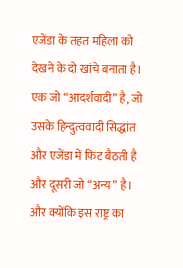एजेंडा के तहत महिला को देखने के दो खांचे बनाता है। एक जो “आदर्शवादी” है, जो उसके हिन्दुत्ववादी सिद्धांत और एजेंडा में फिट बैठती है और दूसरी जो “अन्य” है। और क्योंकि इस राष्ट्र का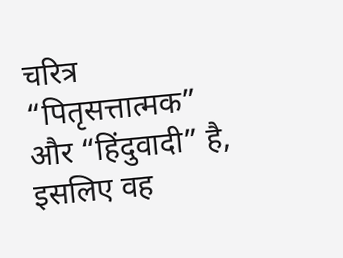चरित्र “पितृसत्तात्मक” और “हिंदुवादी” है, इसलिए वह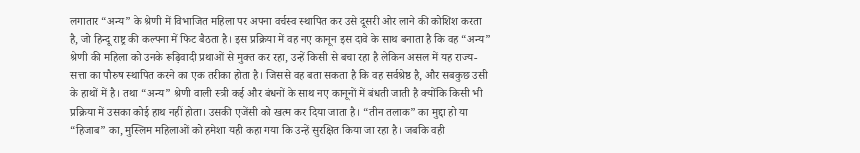लगातार “अन्य” के श्रेणी में विभाजित महिला पर अपना वर्चस्व स्थापित कर उसे दूसरी ओर लाने की कोशिश करता है, जो हिन्दू राष्ट्र की कल्पना में फिट बैठता है। इस प्रक्रिया में वह नए कानून इस दावे के साथ बनाता है कि वह “अन्य” श्रेणी की महिला को उनके रूढ़िवादी प्रथाओं से मुक्त कर रहा, उन्हें किसी से बचा रहा है लेकिन असल में यह राज्य-सत्ता का पौरुष स्थापित करने का एक तरीका होता है। जिससे वह बता सकता है कि वह सर्वश्रेष्ठ है, और सबकुछ उसी के हाथों में है। तथा “अन्य” श्रेणी वाली स्त्री कई और बंधनों के साथ नए कानूनों में बंधती जाती है क्योंकि किसी भी प्रक्रिया में उसका कोई हाथ नहीं होता। उसकी एजेंसी को खत्म कर दिया जाता है। “तीन तलाक” का मुद्दा हो या “हिजाब” का, मुस्लिम महिलाओं को हमेशा यही कहा गया कि उन्हें सुरक्षित किया जा रहा है। जबकि वही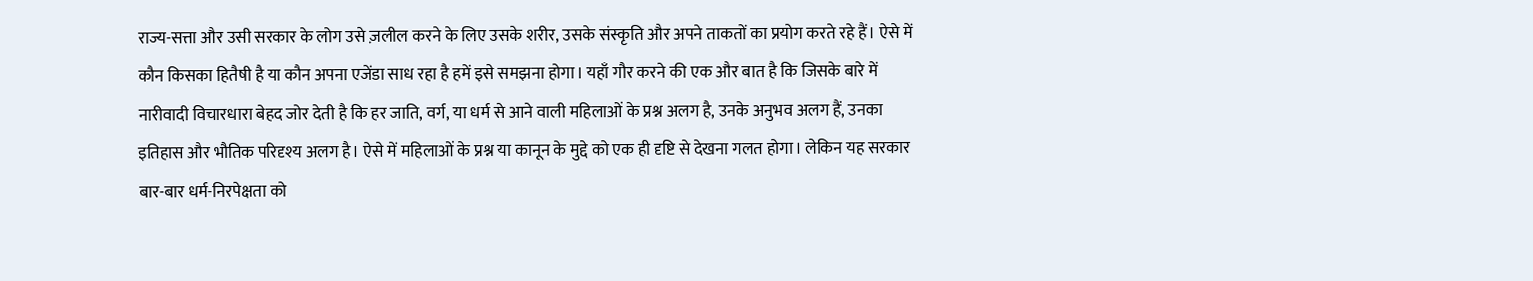राज्य-सत्ता और उसी सरकार के लोग उसे ज़लील करने के लिए उसके शरीर, उसके संस्कृति और अपने ताकतों का प्रयोग करते रहे हैं। ऐसे में कौन किसका हितैषी है या कौन अपना एजेंडा साध रहा है हमें इसे समझना होगा। यहाँ गौर करने की एक और बात है कि जिसके बारे में नारीवादी विचारधारा बेहद जोर देती है कि हर जाति, वर्ग, या धर्म से आने वाली महिलाओं के प्रश्न अलग है, उनके अनुभव अलग हैं, उनका इतिहास और भौतिक परिदृश्य अलग है। ऐसे में महिलाओं के प्रश्न या कानून के मुद्दे को एक ही दृष्टि से देखना गलत होगा। लेकिन यह सरकार बार-बार धर्म-निरपेक्षता को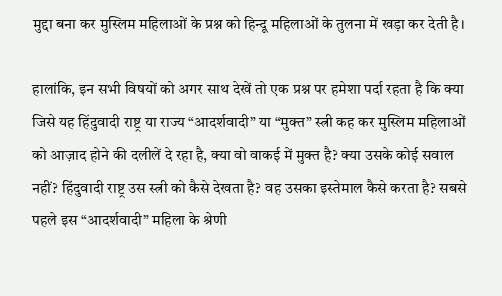मुद्दा बना कर मुस्लिम महिलाओं के प्रश्न को हिन्दू महिलाओं के तुलना में खड़ा कर देती है।

हालांकि, इन सभी विषयों को अगर साथ देखें तो एक प्रश्न पर हमेशा पर्दा रहता है कि क्या जिसे यह हिंदुवादी राष्ट्र या राज्य “आदर्शवादी” या “मुक्त” स्त्री कह कर मुस्लिम महिलाओं को आज़ाद होने की दलीलें दे रहा है, क्या वो वाकई में मुक्त है? क्या उसके कोई सवाल नहीं? हिंदुवादी राष्ट्र उस स्त्री को कैसे देखता है? वह उसका इस्तेमाल कैसे करता है? सबसे पहले इस “आदर्शवादी” महिला के श्रेणी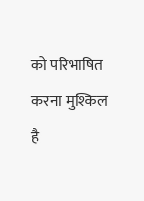को परिभाषित करना मुश्किल है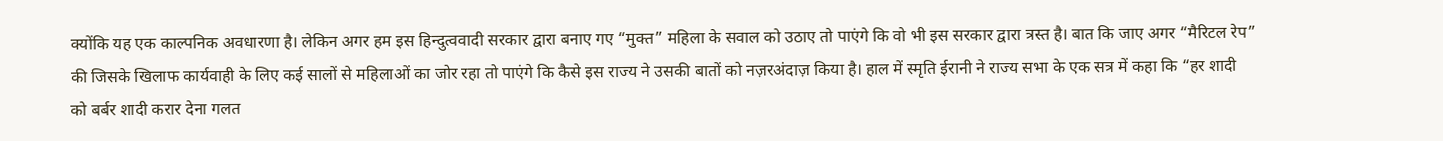क्योंकि यह एक काल्पनिक अवधारणा है। लेकिन अगर हम इस हिन्दुत्ववादी सरकार द्वारा बनाए गए “मुक्त” महिला के सवाल को उठाए तो पाएंगे कि वो भी इस सरकार द्वारा त्रस्त है। बात कि जाए अगर “मैरिटल रेप” की जिसके खिलाफ कार्यवाही के लिए कई सालों से महिलाओं का जोर रहा तो पाएंगे कि कैसे इस राज्य ने उसकी बातों को नज़रअंदाज़ किया है। हाल में स्मृति ईरानी ने राज्य सभा के एक सत्र में कहा कि “हर शादी को बर्बर शादी करार देना गलत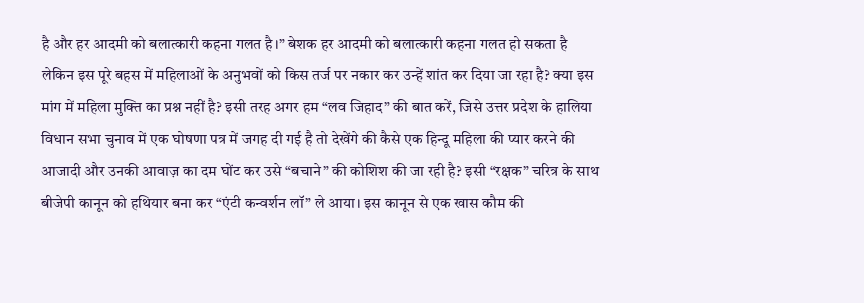है और हर आदमी को बलात्कारी कहना गलत है।” बेशक हर आदमी को बलात्कारी कहना गलत हो सकता है लेकिन इस पूरे बहस में महिलाओं के अनुभवों को किस तर्ज पर नकार कर उन्हें शांत कर दिया जा रहा है? क्या इस मांग में महिला मुक्ति का प्रश्न नहीं है? इसी तरह अगर हम “लव जिहाद” की बात करें, जिसे उत्तर प्रदेश के हालिया विधान सभा चुनाव में एक घोषणा पत्र में जगह दी गई है तो देखेंगे की कैसे एक हिन्दू महिला की प्यार करने की आजादी और उनकी आवाज़ का दम घोंट कर उसे “बचाने” की कोशिश की जा रही है? इसी “रक्षक” चरित्र के साथ बीजेपी कानून को हथियार बना कर “एंटी कन्वर्शन लॉ” ले आया। इस कानून से एक खास कौम की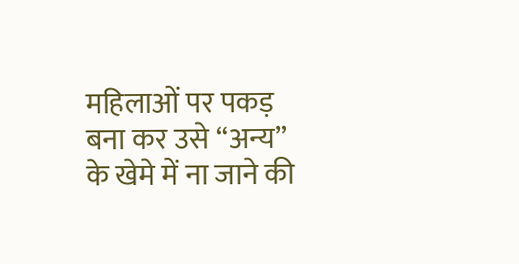महिलाओं पर पकड़ बना कर उसे “अन्य” के खेमे में ना जाने की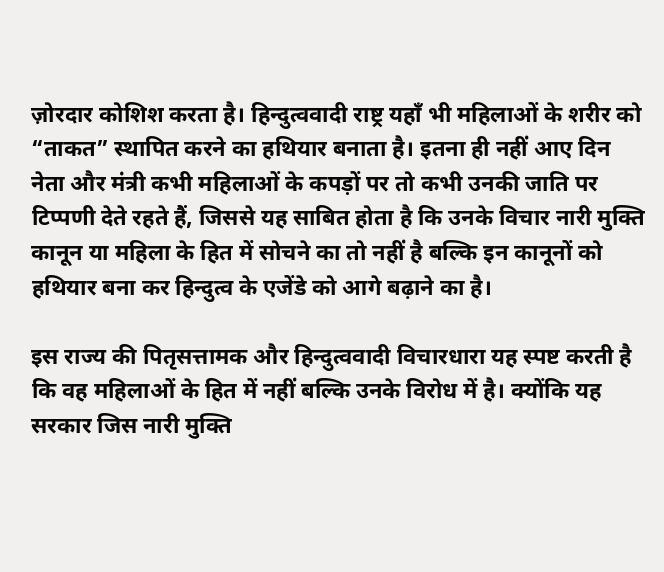ज़ोरदार कोशिश करता है। हिन्दुत्ववादी राष्ट्र यहाँ भी महिलाओं के शरीर को “ताकत” स्थापित करने का हथियार बनाता है। इतना ही नहीं आए दिन नेता और मंत्री कभी महिलाओं के कपड़ों पर तो कभी उनकी जाति पर टिप्पणी देते रहते हैं, जिससे यह साबित होता है कि उनके विचार नारी मुक्ति कानून या महिला के हित में सोचने का तो नहीं है बल्कि इन कानूनों को हथियार बना कर हिन्दुत्व के एजेंडे को आगे बढ़ाने का है।

इस राज्य की पितृसत्तामक और हिन्दुत्ववादी विचारधारा यह स्पष्ट करती है कि वह महिलाओं के हित में नहीं बल्कि उनके विरोध में है। क्योंकि यह सरकार जिस नारी मुक्ति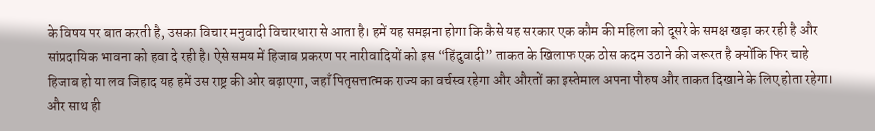के विषय पर बात करती है, उसका विचार मनुवादी विचारधारा से आता है। हमें यह समझना होगा कि कैसे यह सरकार एक कौम की महिला को दूसरे के समक्ष खड़ा कर रही है और सांप्रदायिक भावना को हवा दे रही है। ऐसे समय में हिजाब प्रकरण पर नारीवादियों को इस “हिंदुवादी” ताकत के खिलाफ एक ठोस कदम उठाने की जरूरत है क्योंकि फिर चाहे हिजाब हो या लव जिहाद यह हमें उस राष्ट्र की ओर बढ़ाएगा, जहाँ पितृसत्तात्मक राज्य का वर्चस्व रहेगा और औरतों का इस्तेमाल अपना पौरुष और ताकत दिखाने के लिए होता रहेगा। और साथ ही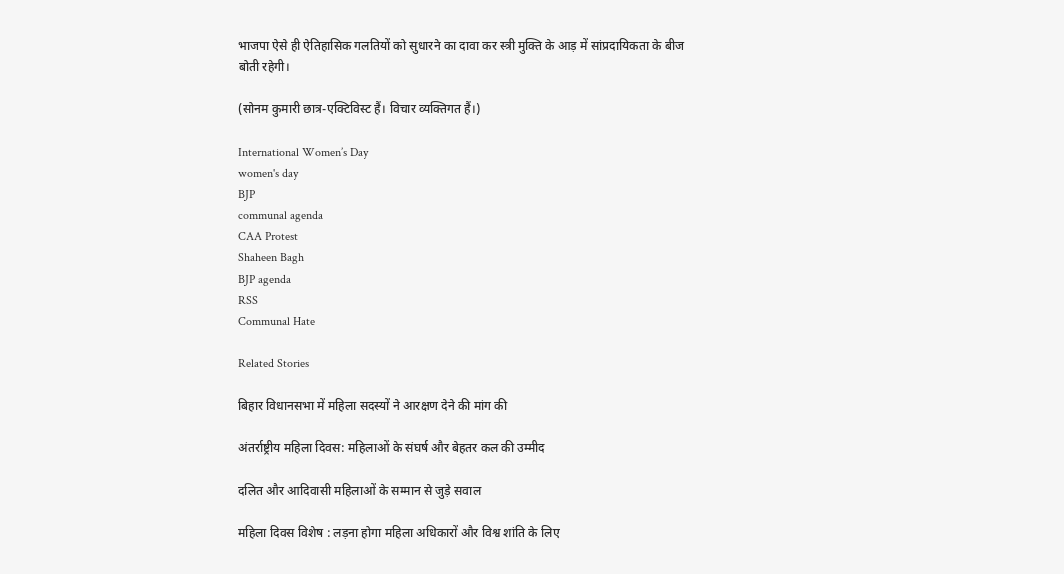भाजपा ऐसे ही ऐतिहासिक गलतियों को सुधारने का दावा कर स्त्री मुक्ति के आड़ में सांप्रदायिकता के बीज बोती रहेगी।

(सोनम कुमारी छात्र-एक्टिविस्ट हैं। विचार व्यक्तिगत हैं।)

International Women’s Day
women's day
BJP
communal agenda
CAA Protest
Shaheen Bagh
BJP agenda
RSS
Communal Hate

Related Stories

बिहार विधानसभा में महिला सदस्यों ने आरक्षण देने की मांग की

अंतर्राष्ट्रीय महिला दिवस: महिलाओं के संघर्ष और बेहतर कल की उम्मीद

दलित और आदिवासी महिलाओं के सम्मान से जुड़े सवाल

महिला दिवस विशेष : लड़ना होगा महिला अधिकारों और विश्व शांति के लिए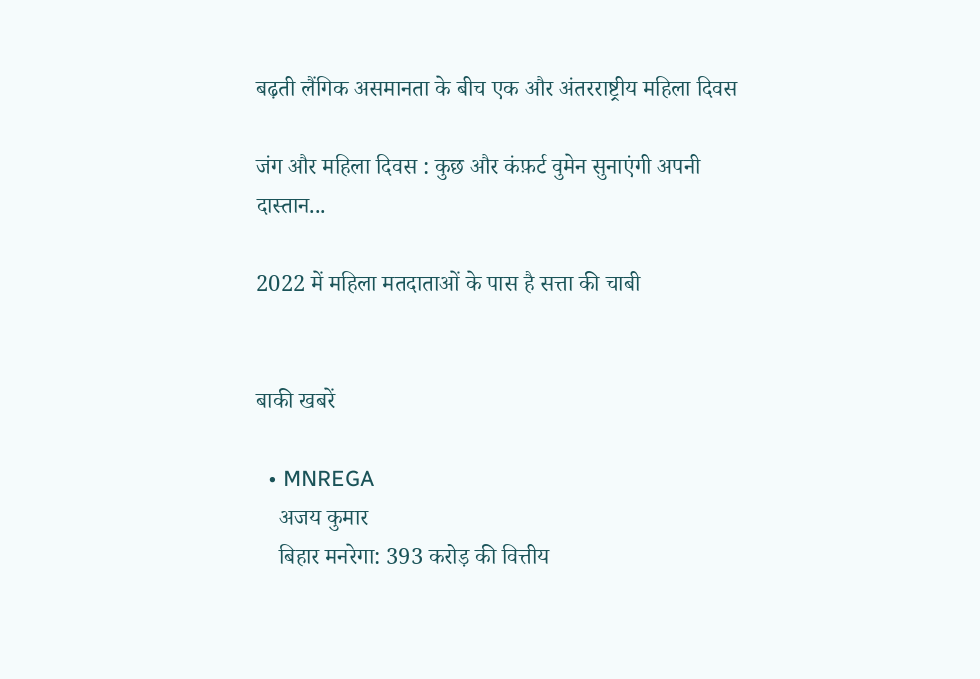बढ़ती लैंगिक असमानता के बीच एक और अंतरराष्ट्रीय महिला दिवस

जंग और महिला दिवस : कुछ और कंफ़र्ट वुमेन सुनाएंगी अपनी दास्तान...

2022 में महिला मतदाताओं के पास है सत्ता की चाबी


बाकी खबरें

  • MNREGA
    अजय कुमार
    बिहार मनरेगा: 393 करोड़ की वित्तीय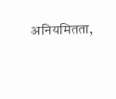अनियमितता,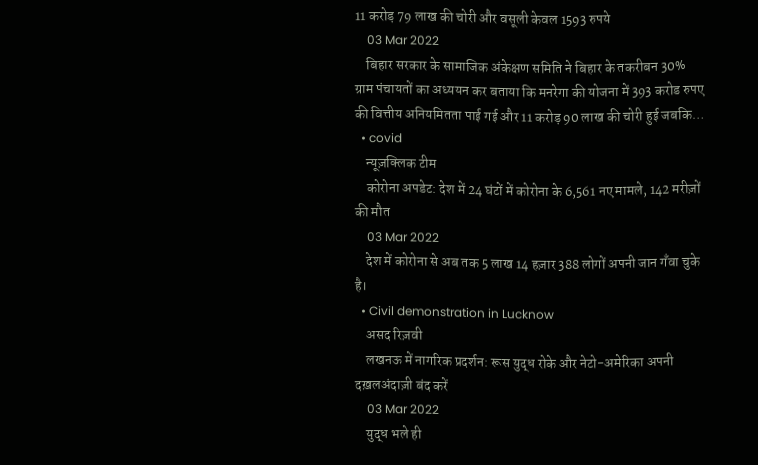11 करोड़ 79 लाख की चोरी और वसूली केवल 1593 रुपये
    03 Mar 2022
    बिहार सरकार के सामाजिक अंकेक्षण समिति ने बिहार के तकरीबन 30% ग्राम पंचायतों का अध्ययन कर बताया कि मनरेगा की योजना में 393 करोड रुपए की वित्तीय अनियमितता पाई गई और 11 करोड़ 90 लाख की चोरी हुई जबकि…
  • covid
    न्यूज़क्लिक टीम
    कोरोना अपडेट: देश में 24 घंटों में कोरोना के 6,561 नए मामले, 142 मरीज़ों की मौत
    03 Mar 2022
    देश में कोरोना से अब तक 5 लाख 14 हज़ार 388 लोगों अपनी जान गँवा चुके है।
  • Civil demonstration in Lucknow
    असद रिज़वी
    लखनऊ में नागरिक प्रदर्शन: रूस युद्ध रोके और नेटो-अमेरिका अपनी दख़लअंदाज़ी बंद करें
    03 Mar 2022
    युद्ध भले ही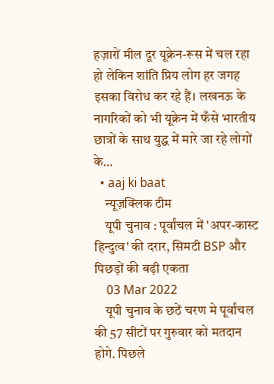हज़ारों मील दूर यूक्रेन-रूस में चल रहा हो लेकिन शांति प्रिय लोग हर जगह इसका विरोध कर रहे हैं। लखनऊ के नागरिकों को भी यूक्रेन में फँसे भारतीय छात्रों के साथ युद्ध में मारे जा रहे लोगों के…
  • aaj ki baat
    न्यूज़क्लिक टीम
    यूपी चुनाव : पूर्वांचल में 'अपर-कास्ट हिन्दुत्व' की दरार, सिमटी BSP और पिछड़ों की बढ़ी एकता
    03 Mar 2022
    यूपी चुनाव के छठें चरण मे पूर्वांचल की 57 सीटों पर गुरुवार को मतदान होगे. पिछले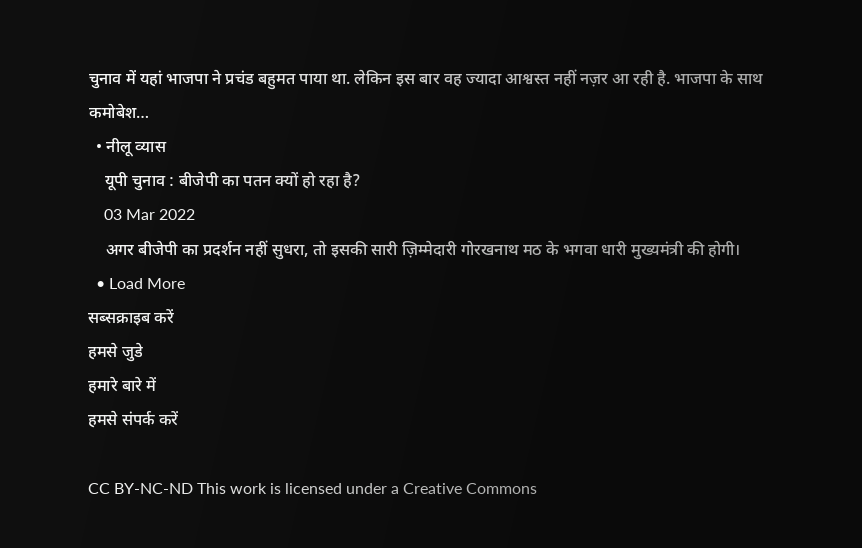चुनाव में यहां भाजपा ने प्रचंड बहुमत पाया था. लेकिन इस बार वह ज्यादा आश्वस्त नहीं नज़र आ रही है. भाजपा के साथ कमोबेश…
  • नीलू व्यास
    यूपी चुनाव : बीजेपी का पतन क्यों हो रहा है?
    03 Mar 2022
    अगर बीजेपी का प्रदर्शन नहीं सुधरा, तो इसकी सारी ज़िम्मेदारी गोरखनाथ मठ के भगवा धारी मुख्यमंत्री की होगी।
  • Load More
सब्सक्राइब करें
हमसे जुडे
हमारे बारे में
हमसे संपर्क करें

CC BY-NC-ND This work is licensed under a Creative Commons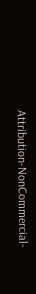Attribution-NonCommercial-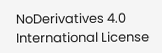NoDerivatives 4.0 International License